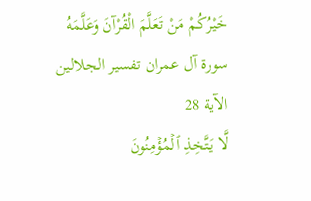خَيْرُكُمْ مَنْ تَعَلَّمَ الْقُرْآنَ وَعَلَّمَهُ
سورة آل عمران تفسير الجلالين الآية 28
لَّا يَتَّخِذِ ٱلۡمُؤۡمِنُونَ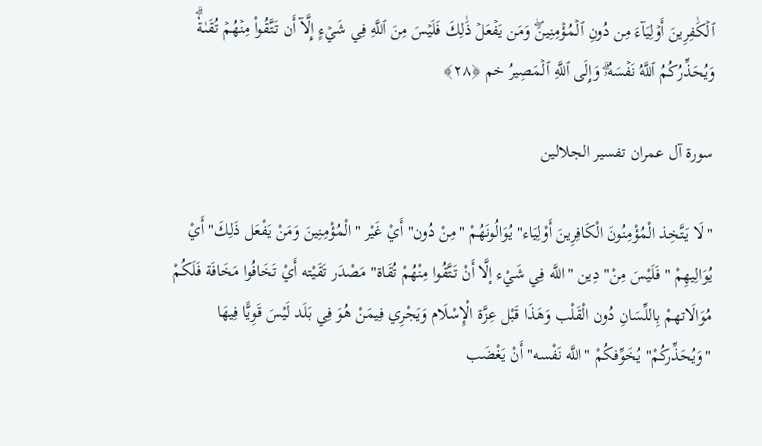ٱلۡكَٰفِرِينَ أَوۡلِيَآءَ مِن دُونِ ٱلۡمُؤۡمِنِينَۖ وَمَن يَفۡعَلۡ ذَٰلِكَ فَلَيۡسَ مِنَ ٱللَّهِ فِي شَيۡءٍ إِلَّآ أَن تَتَّقُواْ مِنۡهُمۡ تُقَىٰةٗۗ وَيُحَذِّرُكُمُ ٱللَّهُ نَفۡسَهُۥۗ وَإِلَى ٱللَّهِ ٱلۡمَصِيرُ خم ﴿٢٨﴾

سورة آل عمران تفسير الجلالين

"لَا يَتَّخِذ الْمُؤْمِنُونَ الْكَافِرِينَ أَوْلِيَاء" يُوَالُونَهُمْ "مِنْ دُون" أَيْ غَيْر "الْمُؤْمِنِينَ وَمَنْ يَفْعَل ذَلِكَ" أَيْ يُوَالِيهِمْ "فَلَيْسَ مِنْ" دِين "اللَّه فِي شَيْء إلَّا أَنْ تَتَّقُوا مِنْهُمْ تُقَاة" مَصْدَر تَقَيْته أَيْ تَخَافُوا مَخَافَة فَلَكُمْ مُوَالَاتهمْ بِاللِّسَانِ دُون الْقَلْب وَهَذَا قَبْل عِزَّة الْإِسْلَام وَيَجْرِي فِيمَنْ هُوَ فِي بَلَد لَيْسَ قَوِيًّا فِيهَا "وَيُحَذِّركُمْ" يُخَوِّفكُمْ "اللَّه نَفْسه" أَنْ يَغْضَب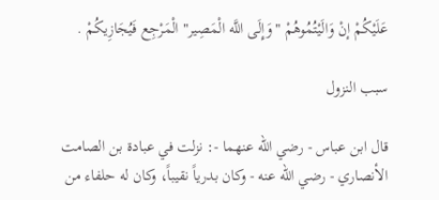عَلَيْكُمْ إنْ وَالَيْتُمُوهُمْ "وَإِلَى اللَّه الْمَصِير" الْمَرْجِع فَيُجَازِيكُمْ .

سبب النزول

قال ابن عباس - رضي الله عنهما -: نزلت في عبادة بن الصامت الأنصاري - رضي الله عنه - وكان بدرياً نقيباً، وكان له حلفاء من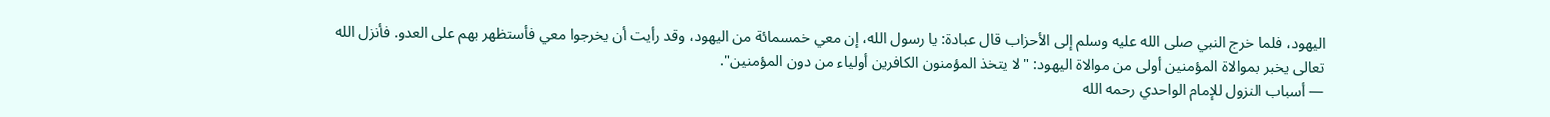اليهود، فلما خرج النبي صلى الله عليه وسلم إلى الأحزاب قال عبادة: يا رسول الله، إن معي خمسمائة من اليهود، وقد رأيت أن يخرجوا معي فأستظهر بهم على العدو. فأنزل الله تعالى يخبر بموالاة المؤمنين أولى من موالاة اليهود: "لا يتخذ المؤمنون الكافرين أولياء من دون المؤمنين".
— أسباب النزول للإمام الواحدي رحمه الله